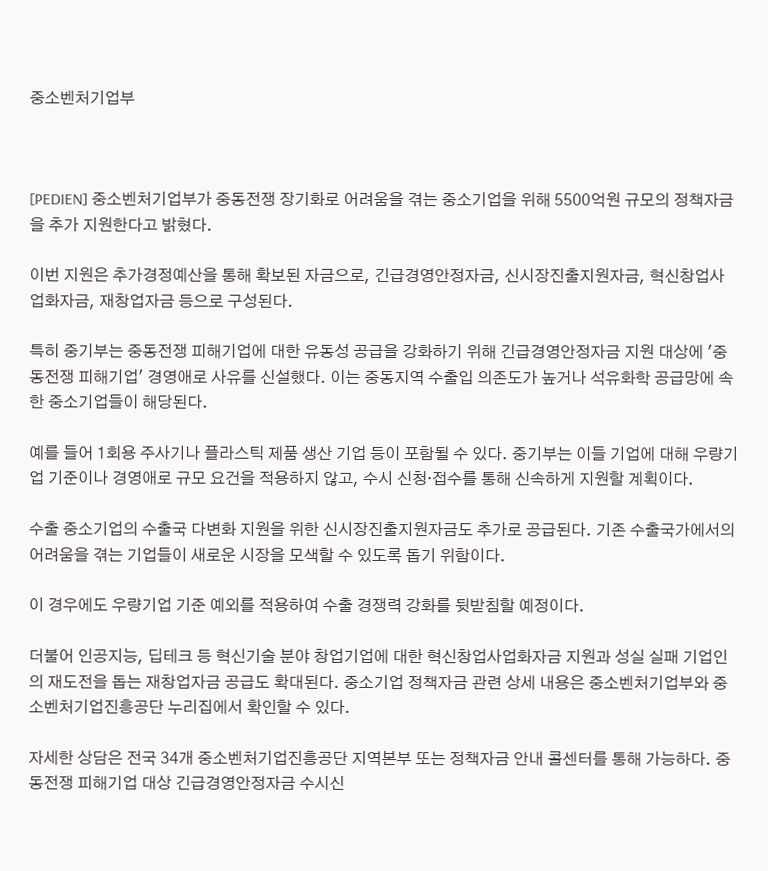중소벤처기업부



[PEDIEN] 중소벤처기업부가 중동전쟁 장기화로 어려움을 겪는 중소기업을 위해 5500억원 규모의 정책자금을 추가 지원한다고 밝혔다.

이번 지원은 추가경정예산을 통해 확보된 자금으로, 긴급경영안정자금, 신시장진출지원자금, 혁신창업사업화자금, 재창업자금 등으로 구성된다.

특히 중기부는 중동전쟁 피해기업에 대한 유동성 공급을 강화하기 위해 긴급경영안정자금 지원 대상에 '중동전쟁 피해기업' 경영애로 사유를 신설했다. 이는 중동지역 수출입 의존도가 높거나 석유화학 공급망에 속한 중소기업들이 해당된다.

예를 들어 1회용 주사기나 플라스틱 제품 생산 기업 등이 포함될 수 있다. 중기부는 이들 기업에 대해 우량기업 기준이나 경영애로 규모 요건을 적용하지 않고, 수시 신청·접수를 통해 신속하게 지원할 계획이다.

수출 중소기업의 수출국 다변화 지원을 위한 신시장진출지원자금도 추가로 공급된다. 기존 수출국가에서의 어려움을 겪는 기업들이 새로운 시장을 모색할 수 있도록 돕기 위함이다.

이 경우에도 우량기업 기준 예외를 적용하여 수출 경쟁력 강화를 뒷받침할 예정이다.

더불어 인공지능, 딥테크 등 혁신기술 분야 창업기업에 대한 혁신창업사업화자금 지원과 성실 실패 기업인의 재도전을 돕는 재창업자금 공급도 확대된다. 중소기업 정책자금 관련 상세 내용은 중소벤처기업부와 중소벤처기업진흥공단 누리집에서 확인할 수 있다.

자세한 상담은 전국 34개 중소벤처기업진흥공단 지역본부 또는 정책자금 안내 콜센터를 통해 가능하다. 중동전쟁 피해기업 대상 긴급경영안정자금 수시신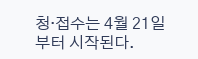청·접수는 4월 21일부터 시작된다.